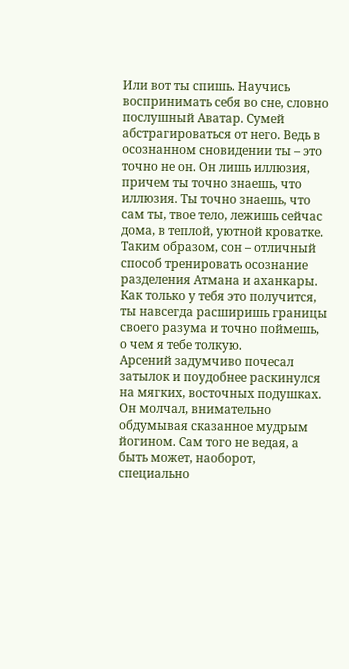Или вот ты спишь. Научись воспринимать себя во сне, словно послушный Аватар. Сумей абстрагироваться от него. Ведь в осознанном сновидении ты – это точно не он. Он лишь иллюзия, причем ты точно знаешь, что иллюзия. Ты точно знаешь, что сам ты, твое тело, лежишь сейчас дома, в теплой, уютной кроватке. Таким образом, сон – отличный способ тренировать осознание разделения Атмана и аханкары. Как только у тебя это получится, ты навсегда расширишь границы своего разума и точно поймешь, о чем я тебе толкую.
Арсений задумчиво почесал затылок и поудобнее раскинулся на мягких, восточных подушках. Он молчал, внимательно обдумывая сказанное мудрым йогином. Сам того не ведая, а быть может, наоборот, специально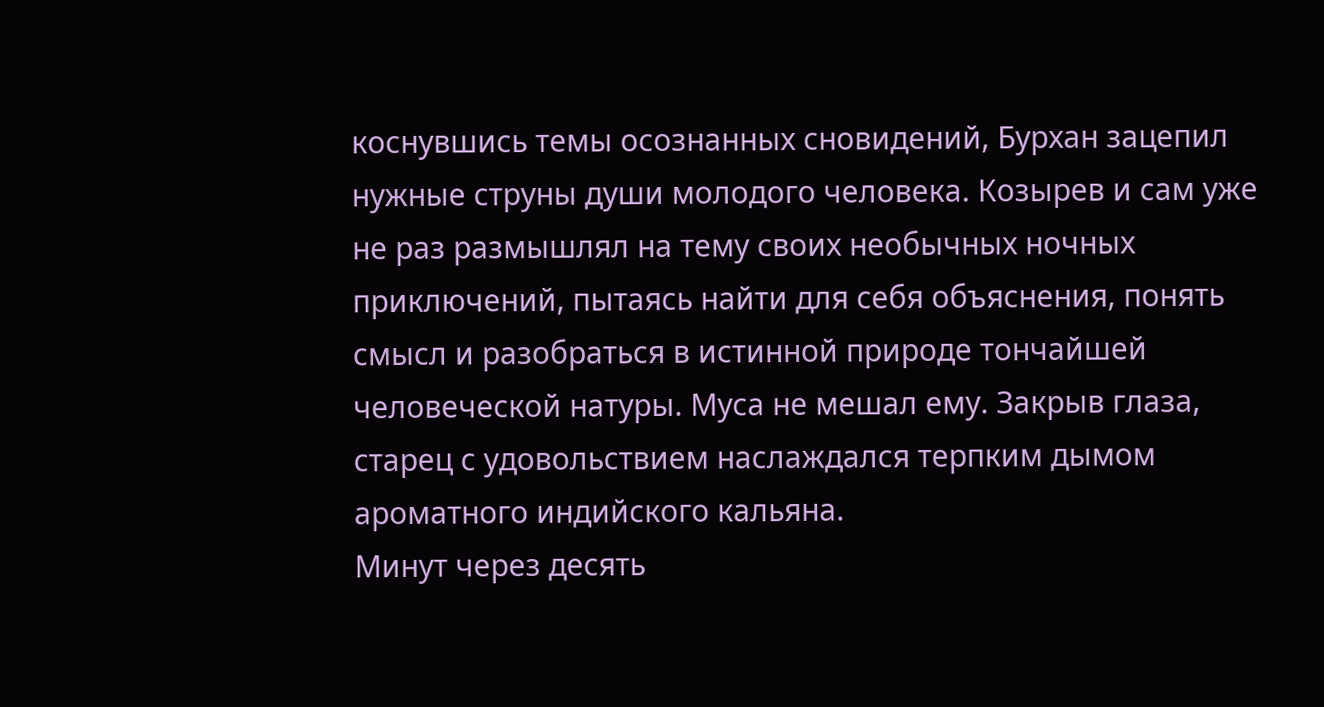коснувшись темы осознанных сновидений, Бурхан зацепил нужные струны души молодого человека. Козырев и сам уже не раз размышлял на тему своих необычных ночных приключений, пытаясь найти для себя объяснения, понять смысл и разобраться в истинной природе тончайшей человеческой натуры. Муса не мешал ему. Закрыв глаза, старец с удовольствием наслаждался терпким дымом ароматного индийского кальяна.
Минут через десять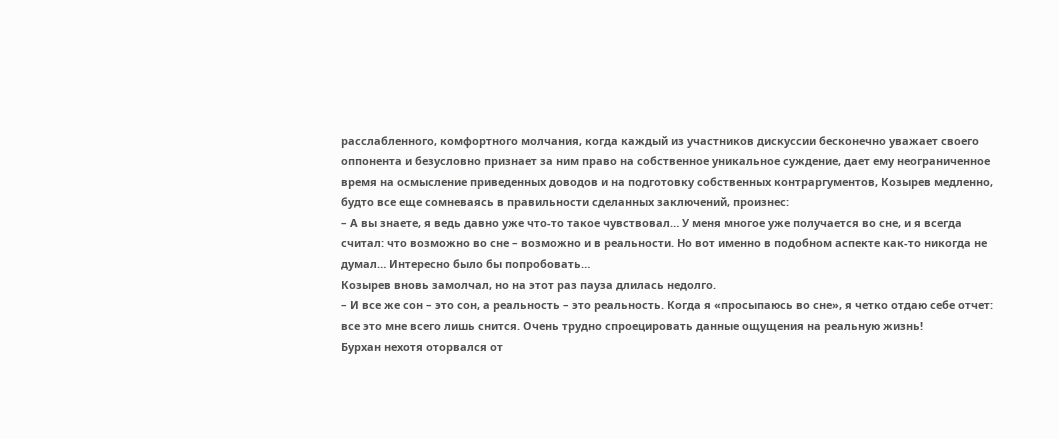расслабленного, комфортного молчания, когда каждый из участников дискуссии бесконечно уважает своего оппонента и безусловно признает за ним право на собственное уникальное суждение, дает ему неограниченное время на осмысление приведенных доводов и на подготовку собственных контраргументов, Козырев медленно, будто все еще сомневаясь в правильности сделанных заключений, произнес:
– А вы знаете, я ведь давно уже что-то такое чувствовал… У меня многое уже получается во сне, и я всегда считал: что возможно во сне – возможно и в реальности. Но вот именно в подобном аспекте как-то никогда не думал… Интересно было бы попробовать…
Козырев вновь замолчал, но на этот раз пауза длилась недолго.
– И все же сон – это сон, а реальность – это реальность. Когда я «просыпаюсь во сне», я четко отдаю себе отчет: все это мне всего лишь снится. Очень трудно спроецировать данные ощущения на реальную жизнь!
Бурхан нехотя оторвался от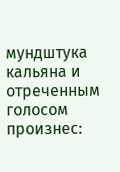мундштука кальяна и отреченным голосом произнес: